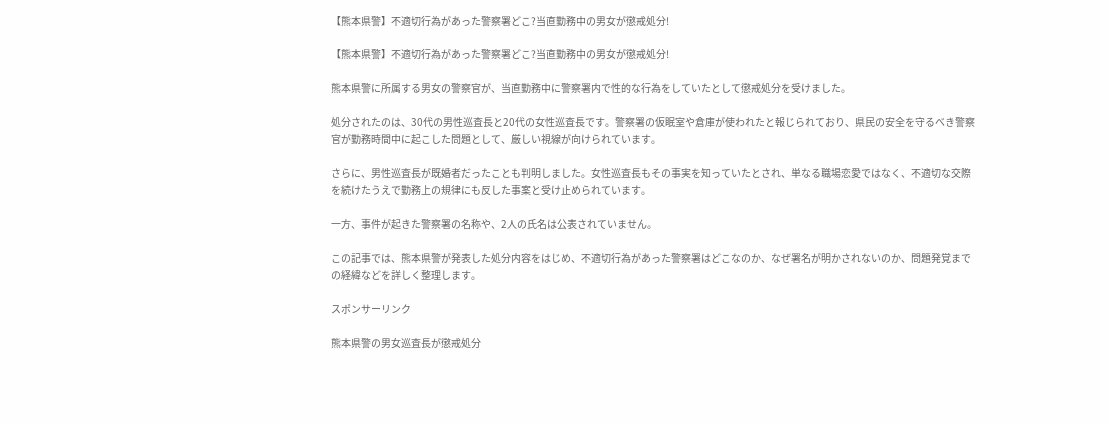【熊本県警】不適切行為があった警察署どこ?当直勤務中の男女が懲戒処分!

【熊本県警】不適切行為があった警察署どこ?当直勤務中の男女が懲戒処分!

熊本県警に所属する男女の警察官が、当直勤務中に警察署内で性的な行為をしていたとして懲戒処分を受けました。

処分されたのは、30代の男性巡査長と20代の女性巡査長です。警察署の仮眠室や倉庫が使われたと報じられており、県民の安全を守るべき警察官が勤務時間中に起こした問題として、厳しい視線が向けられています。

さらに、男性巡査長が既婚者だったことも判明しました。女性巡査長もその事実を知っていたとされ、単なる職場恋愛ではなく、不適切な交際を続けたうえで勤務上の規律にも反した事案と受け止められています。

一方、事件が起きた警察署の名称や、2人の氏名は公表されていません。

この記事では、熊本県警が発表した処分内容をはじめ、不適切行為があった警察署はどこなのか、なぜ署名が明かされないのか、問題発覚までの経緯などを詳しく整理します。

スポンサーリンク

熊本県警の男女巡査長が懲戒処分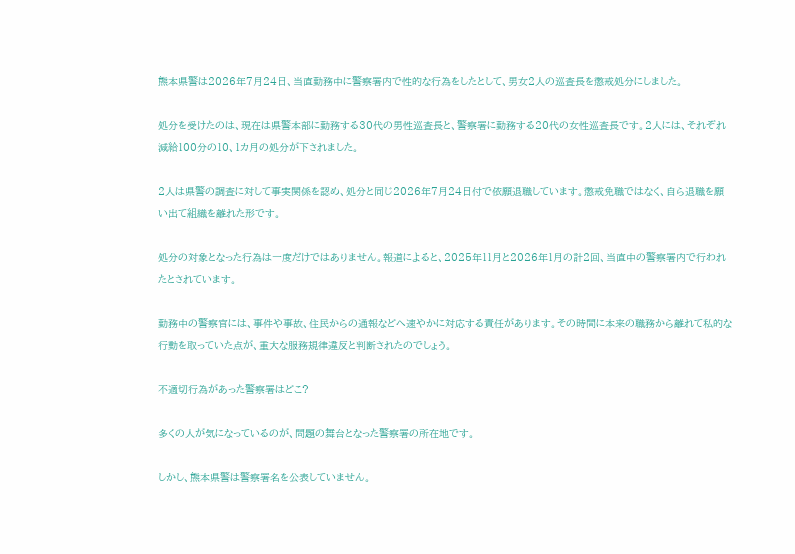熊本県警は2026年7月24日、当直勤務中に警察署内で性的な行為をしたとして、男女2人の巡査長を懲戒処分にしました。

処分を受けたのは、現在は県警本部に勤務する30代の男性巡査長と、警察署に勤務する20代の女性巡査長です。2人には、それぞれ減給100分の10、1カ月の処分が下されました。

2人は県警の調査に対して事実関係を認め、処分と同じ2026年7月24日付で依願退職しています。懲戒免職ではなく、自ら退職を願い出て組織を離れた形です。

処分の対象となった行為は一度だけではありません。報道によると、2025年11月と2026年1月の計2回、当直中の警察署内で行われたとされています。

勤務中の警察官には、事件や事故、住民からの通報などへ速やかに対応する責任があります。その時間に本来の職務から離れて私的な行動を取っていた点が、重大な服務規律違反と判断されたのでしょう。

不適切行為があった警察署はどこ?

多くの人が気になっているのが、問題の舞台となった警察署の所在地です。

しかし、熊本県警は警察署名を公表していません。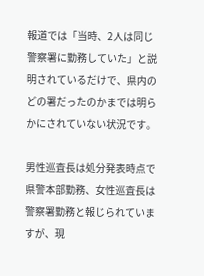報道では「当時、2人は同じ警察署に勤務していた」と説明されているだけで、県内のどの署だったのかまでは明らかにされていない状況です。

男性巡査長は処分発表時点で県警本部勤務、女性巡査長は警察署勤務と報じられていますが、現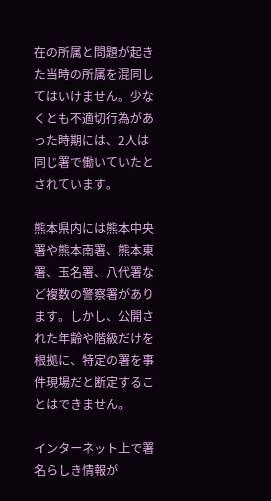在の所属と問題が起きた当時の所属を混同してはいけません。少なくとも不適切行為があった時期には、2人は同じ署で働いていたとされています。

熊本県内には熊本中央署や熊本南署、熊本東署、玉名署、八代署など複数の警察署があります。しかし、公開された年齢や階級だけを根拠に、特定の署を事件現場だと断定することはできません。

インターネット上で署名らしき情報が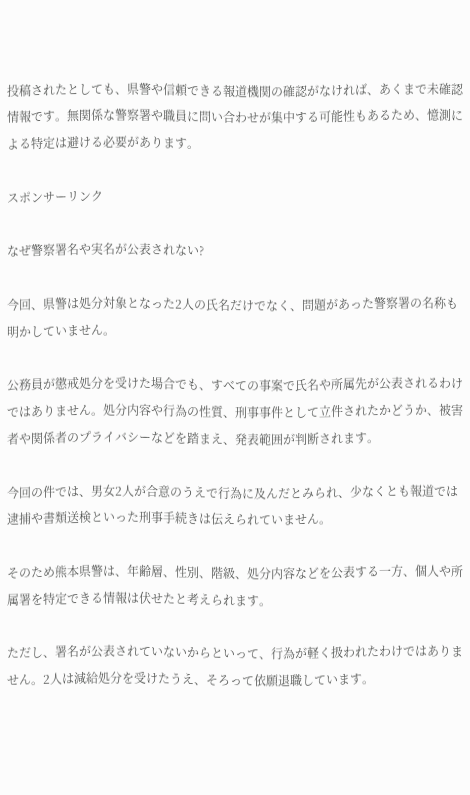投稿されたとしても、県警や信頼できる報道機関の確認がなければ、あくまで未確認情報です。無関係な警察署や職員に問い合わせが集中する可能性もあるため、憶測による特定は避ける必要があります。

スポンサーリンク

なぜ警察署名や実名が公表されない?

今回、県警は処分対象となった2人の氏名だけでなく、問題があった警察署の名称も明かしていません。

公務員が懲戒処分を受けた場合でも、すべての事案で氏名や所属先が公表されるわけではありません。処分内容や行為の性質、刑事事件として立件されたかどうか、被害者や関係者のプライバシーなどを踏まえ、発表範囲が判断されます。

今回の件では、男女2人が合意のうえで行為に及んだとみられ、少なくとも報道では逮捕や書類送検といった刑事手続きは伝えられていません。

そのため熊本県警は、年齢層、性別、階級、処分内容などを公表する一方、個人や所属署を特定できる情報は伏せたと考えられます。

ただし、署名が公表されていないからといって、行為が軽く扱われたわけではありません。2人は減給処分を受けたうえ、そろって依願退職しています。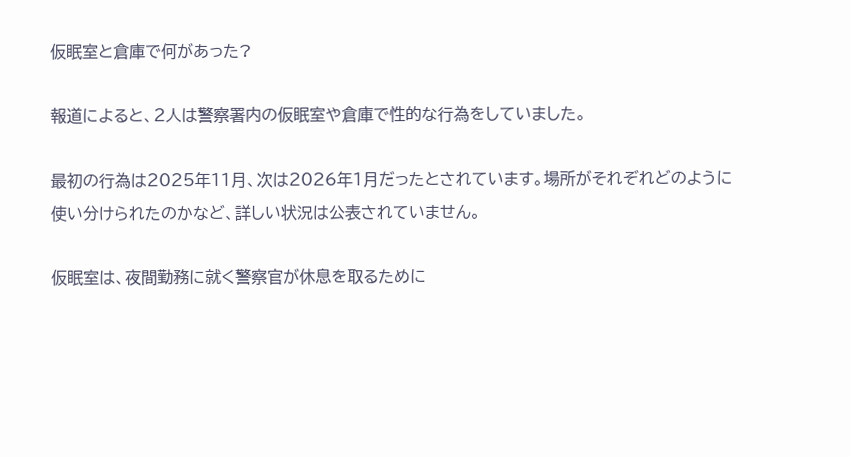仮眠室と倉庫で何があった?

報道によると、2人は警察署内の仮眠室や倉庫で性的な行為をしていました。

最初の行為は2025年11月、次は2026年1月だったとされています。場所がそれぞれどのように使い分けられたのかなど、詳しい状況は公表されていません。

仮眠室は、夜間勤務に就く警察官が休息を取るために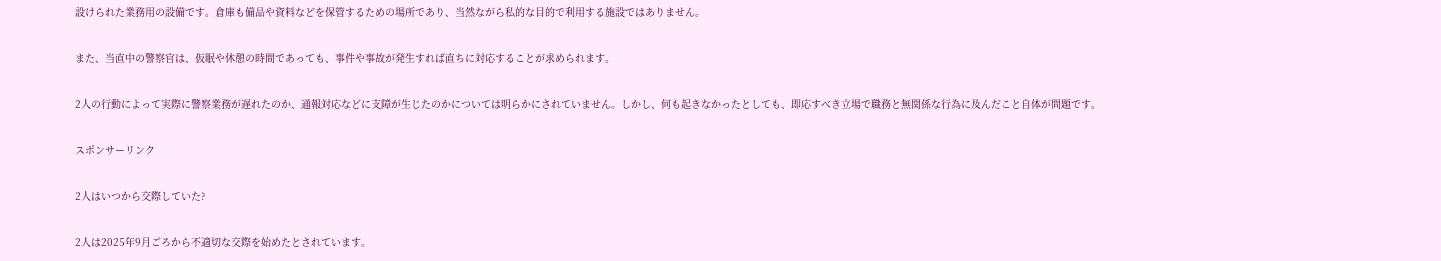設けられた業務用の設備です。倉庫も備品や資料などを保管するための場所であり、当然ながら私的な目的で利用する施設ではありません。

また、当直中の警察官は、仮眠や休憩の時間であっても、事件や事故が発生すれば直ちに対応することが求められます。

2人の行動によって実際に警察業務が遅れたのか、通報対応などに支障が生じたのかについては明らかにされていません。しかし、何も起きなかったとしても、即応すべき立場で職務と無関係な行為に及んだこと自体が問題です。

スポンサーリンク

2人はいつから交際していた?

2人は2025年9月ごろから不適切な交際を始めたとされています。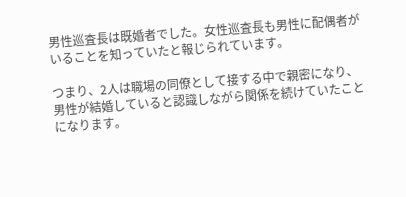男性巡査長は既婚者でした。女性巡査長も男性に配偶者がいることを知っていたと報じられています。

つまり、2人は職場の同僚として接する中で親密になり、男性が結婚していると認識しながら関係を続けていたことになります。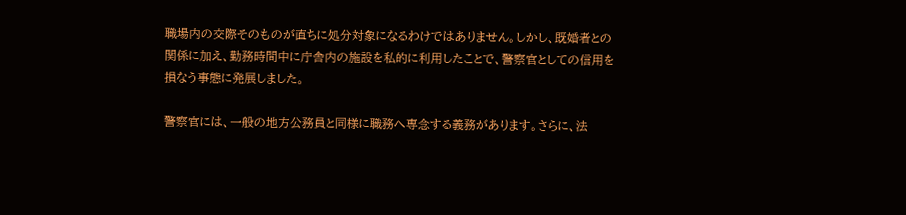職場内の交際そのものが直ちに処分対象になるわけではありません。しかし、既婚者との関係に加え、勤務時間中に庁舎内の施設を私的に利用したことで、警察官としての信用を損なう事態に発展しました。

警察官には、一般の地方公務員と同様に職務へ専念する義務があります。さらに、法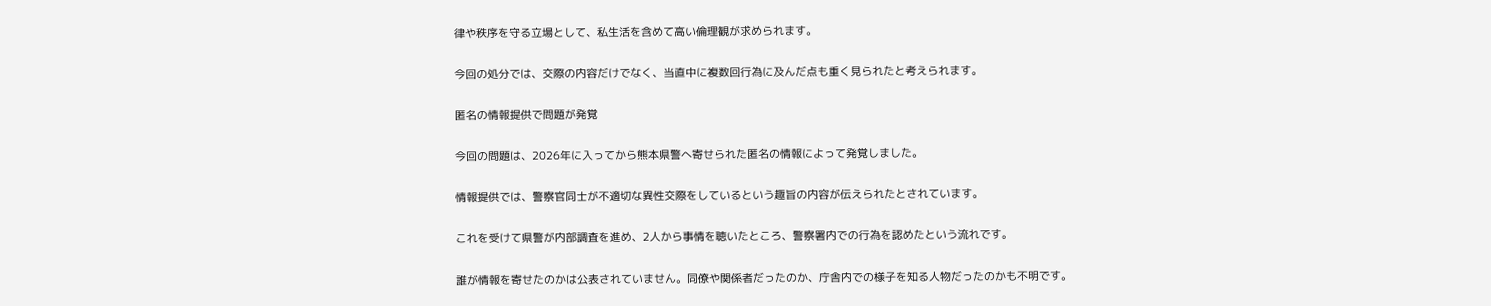律や秩序を守る立場として、私生活を含めて高い倫理観が求められます。

今回の処分では、交際の内容だけでなく、当直中に複数回行為に及んだ点も重く見られたと考えられます。

匿名の情報提供で問題が発覚

今回の問題は、2026年に入ってから熊本県警へ寄せられた匿名の情報によって発覚しました。

情報提供では、警察官同士が不適切な異性交際をしているという趣旨の内容が伝えられたとされています。

これを受けて県警が内部調査を進め、2人から事情を聴いたところ、警察署内での行為を認めたという流れです。

誰が情報を寄せたのかは公表されていません。同僚や関係者だったのか、庁舎内での様子を知る人物だったのかも不明です。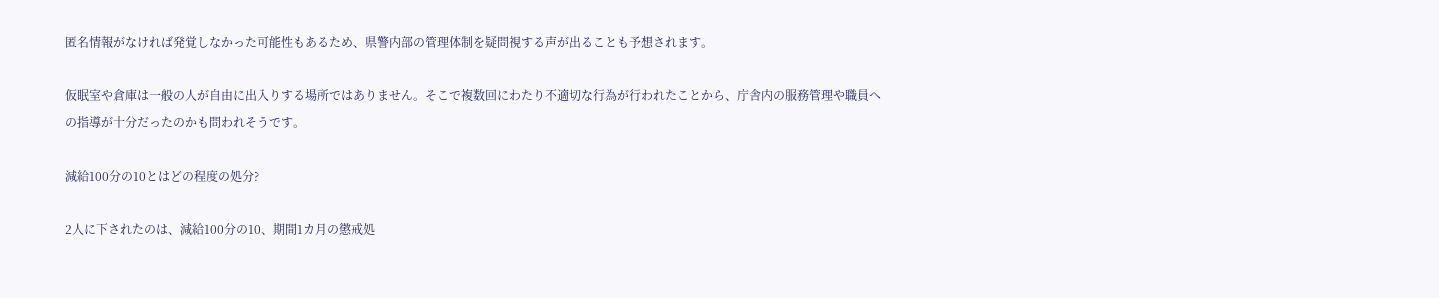匿名情報がなければ発覚しなかった可能性もあるため、県警内部の管理体制を疑問視する声が出ることも予想されます。

仮眠室や倉庫は一般の人が自由に出入りする場所ではありません。そこで複数回にわたり不適切な行為が行われたことから、庁舎内の服務管理や職員への指導が十分だったのかも問われそうです。

減給100分の10とはどの程度の処分?

2人に下されたのは、減給100分の10、期間1カ月の懲戒処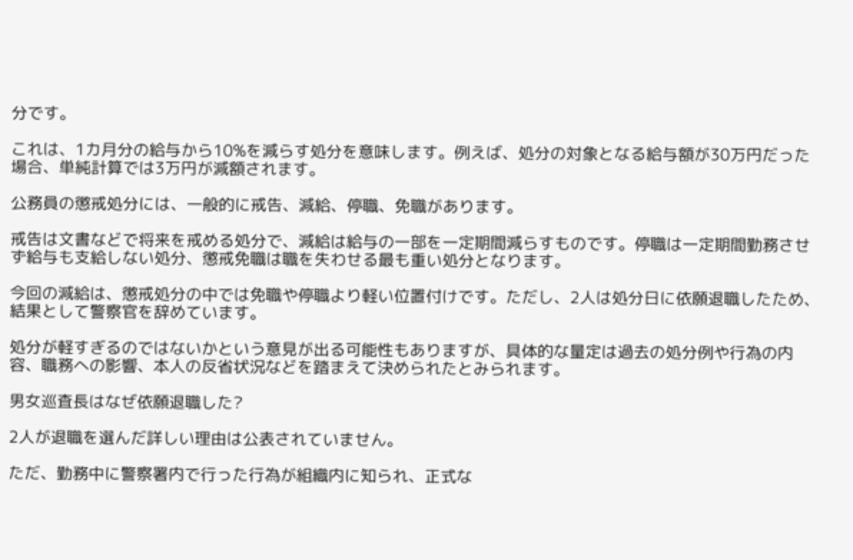分です。

これは、1カ月分の給与から10%を減らす処分を意味します。例えば、処分の対象となる給与額が30万円だった場合、単純計算では3万円が減額されます。

公務員の懲戒処分には、一般的に戒告、減給、停職、免職があります。

戒告は文書などで将来を戒める処分で、減給は給与の一部を一定期間減らすものです。停職は一定期間勤務させず給与も支給しない処分、懲戒免職は職を失わせる最も重い処分となります。

今回の減給は、懲戒処分の中では免職や停職より軽い位置付けです。ただし、2人は処分日に依願退職したため、結果として警察官を辞めています。

処分が軽すぎるのではないかという意見が出る可能性もありますが、具体的な量定は過去の処分例や行為の内容、職務への影響、本人の反省状況などを踏まえて決められたとみられます。

男女巡査長はなぜ依願退職した?

2人が退職を選んだ詳しい理由は公表されていません。

ただ、勤務中に警察署内で行った行為が組織内に知られ、正式な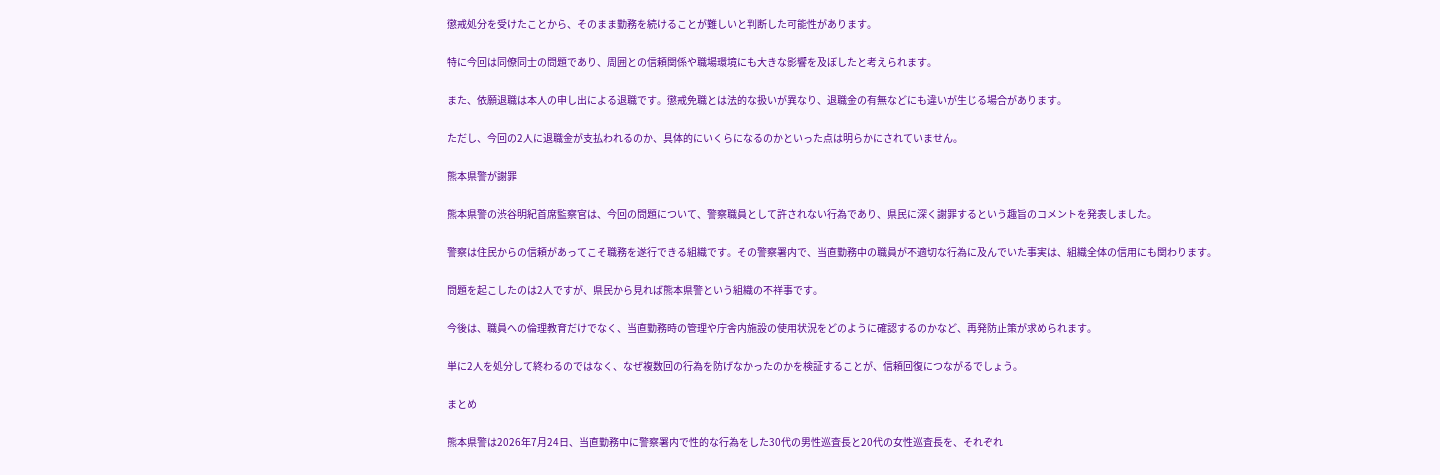懲戒処分を受けたことから、そのまま勤務を続けることが難しいと判断した可能性があります。

特に今回は同僚同士の問題であり、周囲との信頼関係や職場環境にも大きな影響を及ぼしたと考えられます。

また、依願退職は本人の申し出による退職です。懲戒免職とは法的な扱いが異なり、退職金の有無などにも違いが生じる場合があります。

ただし、今回の2人に退職金が支払われるのか、具体的にいくらになるのかといった点は明らかにされていません。

熊本県警が謝罪

熊本県警の渋谷明紀首席監察官は、今回の問題について、警察職員として許されない行為であり、県民に深く謝罪するという趣旨のコメントを発表しました。

警察は住民からの信頼があってこそ職務を遂行できる組織です。その警察署内で、当直勤務中の職員が不適切な行為に及んでいた事実は、組織全体の信用にも関わります。

問題を起こしたのは2人ですが、県民から見れば熊本県警という組織の不祥事です。

今後は、職員への倫理教育だけでなく、当直勤務時の管理や庁舎内施設の使用状況をどのように確認するのかなど、再発防止策が求められます。

単に2人を処分して終わるのではなく、なぜ複数回の行為を防げなかったのかを検証することが、信頼回復につながるでしょう。

まとめ

熊本県警は2026年7月24日、当直勤務中に警察署内で性的な行為をした30代の男性巡査長と20代の女性巡査長を、それぞれ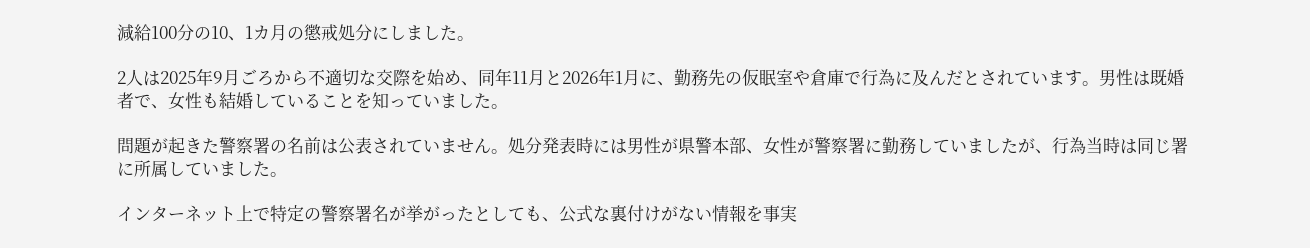減給100分の10、1カ月の懲戒処分にしました。

2人は2025年9月ごろから不適切な交際を始め、同年11月と2026年1月に、勤務先の仮眠室や倉庫で行為に及んだとされています。男性は既婚者で、女性も結婚していることを知っていました。

問題が起きた警察署の名前は公表されていません。処分発表時には男性が県警本部、女性が警察署に勤務していましたが、行為当時は同じ署に所属していました。

インターネット上で特定の警察署名が挙がったとしても、公式な裏付けがない情報を事実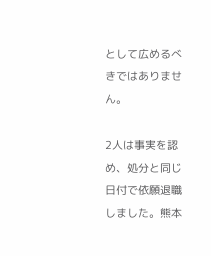として広めるべきではありません。

2人は事実を認め、処分と同じ日付で依願退職しました。熊本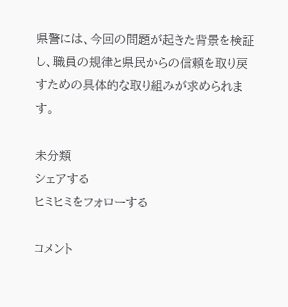県警には、今回の問題が起きた背景を検証し、職員の規律と県民からの信頼を取り戻すための具体的な取り組みが求められます。

未分類
シェアする
ヒミヒミをフォローする

コメント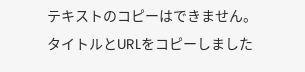テキストのコピーはできません。
タイトルとURLをコピーしました